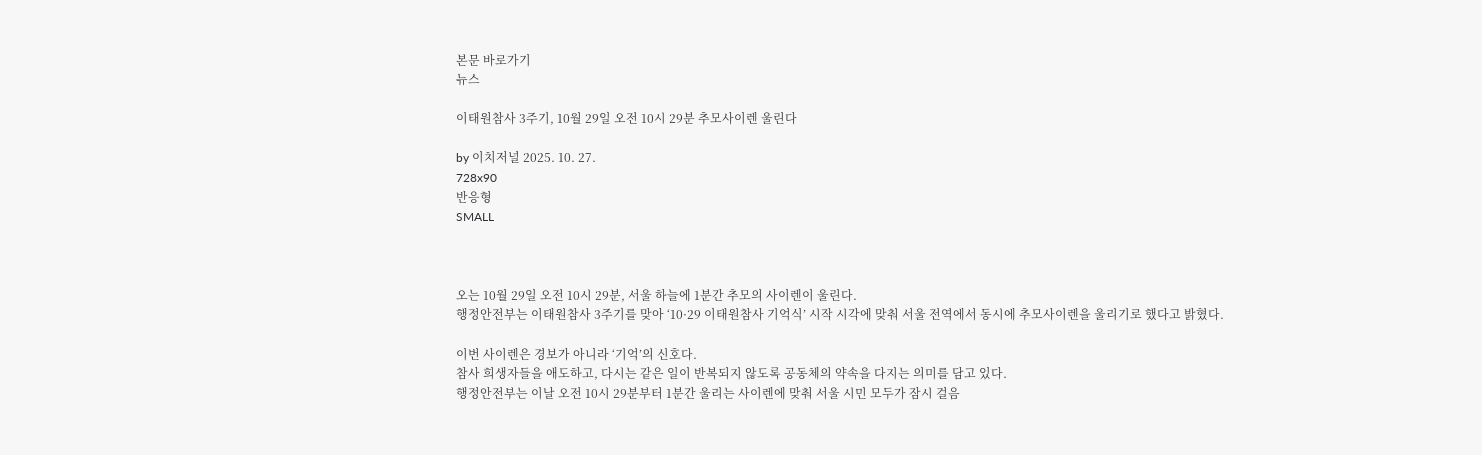본문 바로가기
뉴스

이태원참사 3주기, 10월 29일 오전 10시 29분 추모사이렌 울린다

by 이치저널 2025. 10. 27.
728x90
반응형
SMALL



오는 10월 29일 오전 10시 29분, 서울 하늘에 1분간 추모의 사이렌이 울린다.
행정안전부는 이태원참사 3주기를 맞아 ‘10·29 이태원참사 기억식’ 시작 시각에 맞춰 서울 전역에서 동시에 추모사이렌을 울리기로 했다고 밝혔다.

이번 사이렌은 경보가 아니라 ‘기억’의 신호다.
참사 희생자들을 애도하고, 다시는 같은 일이 반복되지 않도록 공동체의 약속을 다지는 의미를 담고 있다.
행정안전부는 이날 오전 10시 29분부터 1분간 울리는 사이렌에 맞춰 서울 시민 모두가 잠시 걸음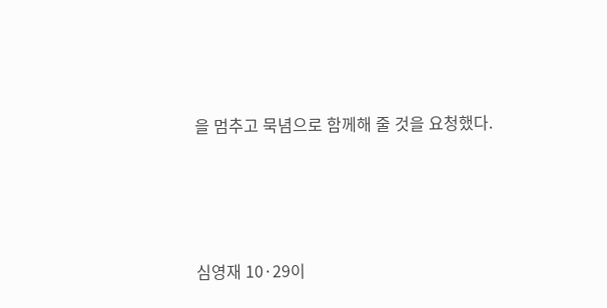을 멈추고 묵념으로 함께해 줄 것을 요청했다.





심영재 10·29이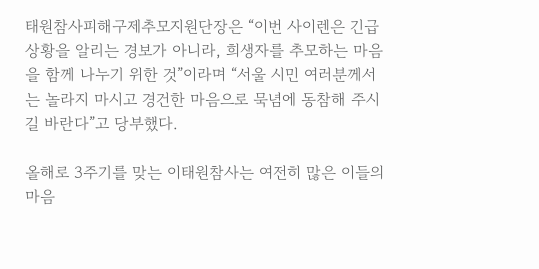태원참사피해구제추모지원단장은 “이번 사이렌은 긴급상황을 알리는 경보가 아니라, 희생자를 추모하는 마음을 함께 나누기 위한 것”이라며 “서울 시민 여러분께서는 놀라지 마시고 경건한 마음으로 묵념에 동참해 주시길 바란다”고 당부했다.

올해로 3주기를 맞는 이태원참사는 여전히 많은 이들의 마음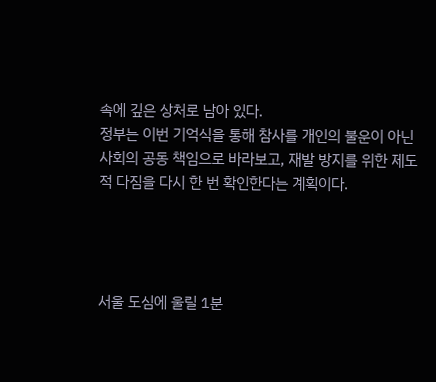속에 깊은 상처로 남아 있다.
정부는 이번 기억식을 통해 참사를 개인의 불운이 아닌 사회의 공동 책임으로 바라보고, 재발 방지를 위한 제도적 다짐을 다시 한 번 확인한다는 계획이다.




서울 도심에 울릴 1분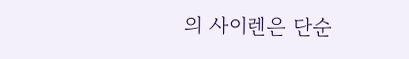의 사이렌은 단순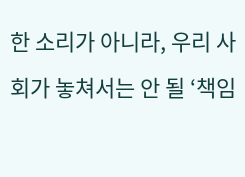한 소리가 아니라, 우리 사회가 놓쳐서는 안 될 ‘책임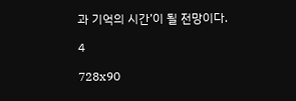과 기억의 시간’이 될 전망이다.

4

728x90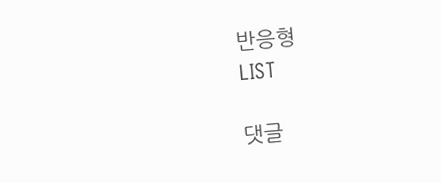반응형
LIST

댓글